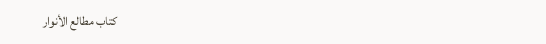كتاب مطالع الأنوار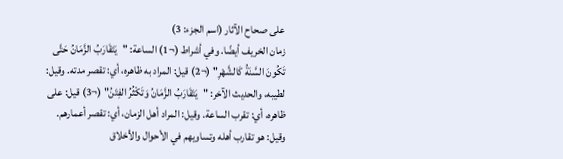على صحاح الآثار (اسم الجزء: 3)
زمان الخريف أيضًا. وفي أشراط (¬1) الساعة: "يَتَقَارَبُ الزَّمَانُ حَتَّى تَكُونَ السَّنَةُ كَالشَّهْرِ" (¬2) قيل: المراد به ظاهره، أي: تقصر مدته. وقيل: لطيبه، والحديث الآخر: "يَتَقَارَبُ الزَّمَانُ وَتَكْثُرُ الفِتَنُ" (¬3) قيل: على ظاهره، أي: تقرب الساعة. وقيل: المراد أهل الزمان، أي: تقصر أعمارهم.
وقيل: هو تقارب أهله وتساويهم في الأحوال والأخلاق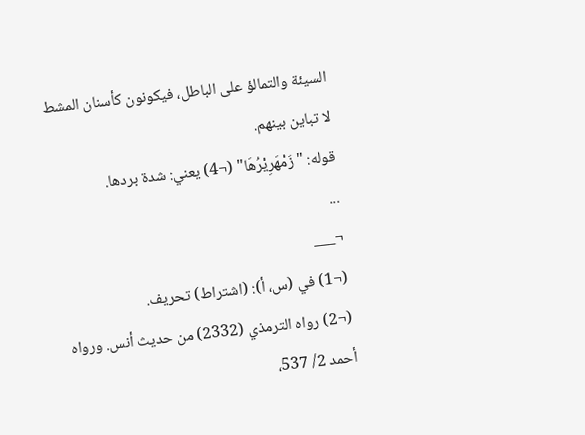السيئة والتمالؤ على الباطل، فيكونون كأسنان المشط لا تباين بينهم.
قوله: "زَمْهَرِيْرُهَا" (¬4) يعني: شدة بردها.
...
¬___
(¬1) في (س، أ): (اشتراط) تحريف.
(¬2) رواه الترمذي (2332) من حديث أنس. ورواه أحمد 2/ 537،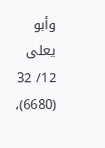وأبو يعلى 12/ 32 (6680)،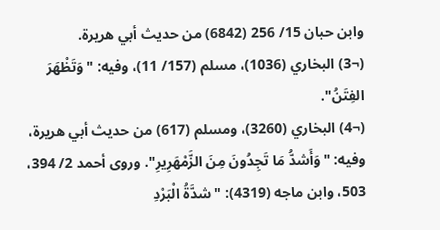وابن حبان 15/ 256 (6842) من حديث أبي هريرة.
(¬3) البخاري (1036)، مسلم (157/ 11)، وفيه: "وَتَظْهَرَ الفِتَنُ".
(¬4) البخاري (3260)، ومسلم (617) من حديث أبي هريرة، وفيه: "وَأَشدُّ مَا تَجِدُونَ مِنَ الزَّمْهَرِيرِ". وروى أحمد 2/ 394، 503، وابن ماجه (4319): "شدَّةُ الْبَرْدِ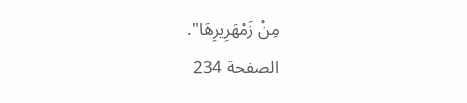مِنْ زَمْهَرِيرِهَا".
الصفحة 234